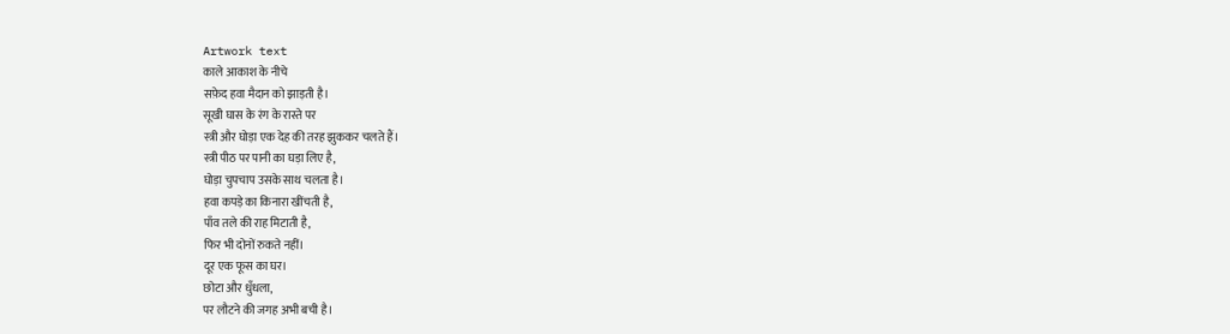Artwork text
काले आकाश के नीचे
सफ़ेद हवा मैदान को झाड़ती है।
सूखी घास के रंग के रास्ते पर
स्त्री और घोड़ा एक देह की तरह झुककर चलते हैं।
स्त्री पीठ पर पानी का घड़ा लिए है,
घोड़ा चुपचाप उसके साथ चलता है।
हवा कपड़े का किनारा खींचती है,
पाँव तले की राह मिटाती है,
फिर भी दोनों रुकते नहीं।
दूर एक फूस का घर।
छोटा और धुँधला,
पर लौटने की जगह अभी बची है।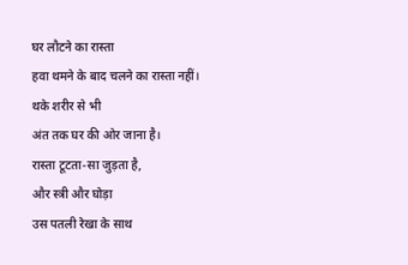घर लौटने का रास्ता
हवा थमने के बाद चलने का रास्ता नहीं।
थके शरीर से भी
अंत तक घर की ओर जाना है।
रास्ता टूटता-सा जुड़ता है,
और स्त्री और घोड़ा
उस पतली रेखा के साथ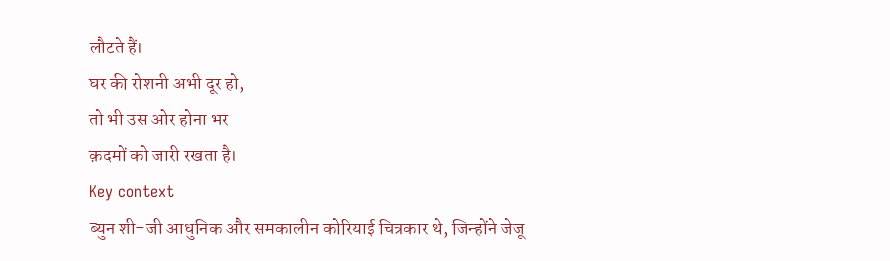लौटते हैं।
घर की रोशनी अभी दूर हो,
तो भी उस ओर होना भर
क़दमों को जारी रखता है।
Key context
ब्युन शी-जी आधुनिक और समकालीन कोरियाई चित्रकार थे, जिन्होंने जेजू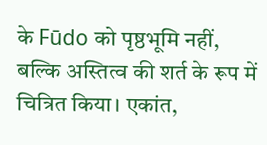के Fūdo को पृष्ठभूमि नहीं, बल्कि अस्तित्व की शर्त के रूप में चित्रित किया। एकांत,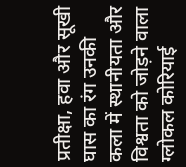प्रतीक्षा, हवा और सूखी घास का रंग उनकी कला में स्थानीयता और विश्वता को जोड़ने वाला ग्लोकल कोरियाई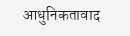आधुनिकतावाद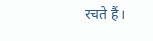रचते हैं।